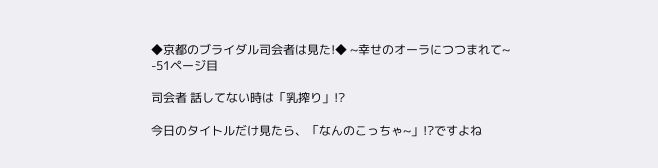◆京都のブライダル司会者は見た!◆ ~幸せのオーラにつつまれて~ -51ページ目

司会者 話してない時は「乳搾り」!?

今日のタイトルだけ見たら、「なんのこっちゃ~」!?ですよね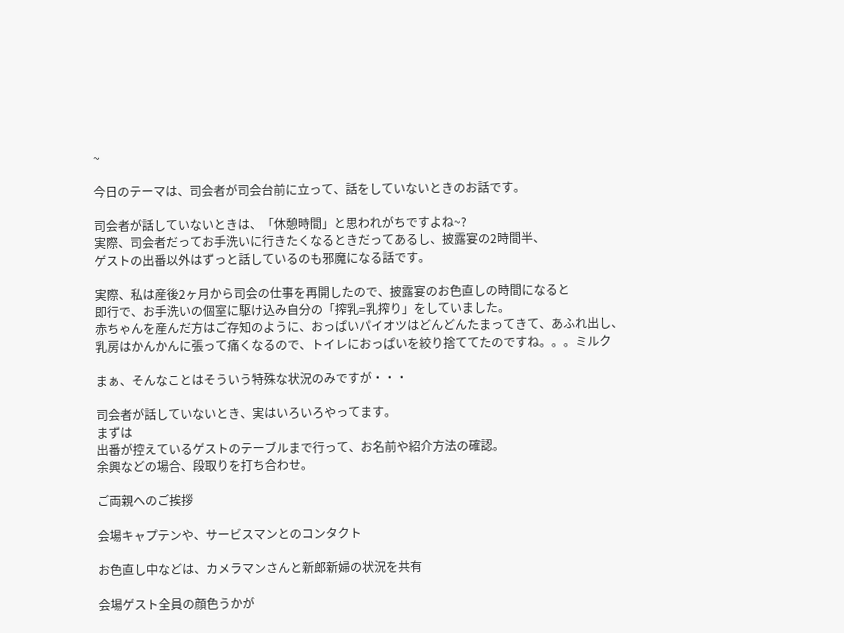~

今日のテーマは、司会者が司会台前に立って、話をしていないときのお話です。

司会者が話していないときは、「休憩時間」と思われがちですよね~?
実際、司会者だってお手洗いに行きたくなるときだってあるし、披露宴の2時間半、
ゲストの出番以外はずっと話しているのも邪魔になる話です。

実際、私は産後2ヶ月から司会の仕事を再開したので、披露宴のお色直しの時間になると
即行で、お手洗いの個室に駆け込み自分の「搾乳=乳搾り」をしていました。
赤ちゃんを産んだ方はご存知のように、おっぱいパイオツはどんどんたまってきて、あふれ出し、
乳房はかんかんに張って痛くなるので、トイレにおっぱいを絞り捨ててたのですね。。。ミルク

まぁ、そんなことはそういう特殊な状況のみですが・・・

司会者が話していないとき、実はいろいろやってます。
まずは
出番が控えているゲストのテーブルまで行って、お名前や紹介方法の確認。
余興などの場合、段取りを打ち合わせ。

ご両親へのご挨拶

会場キャプテンや、サービスマンとのコンタクト

お色直し中などは、カメラマンさんと新郎新婦の状況を共有

会場ゲスト全員の顔色うかが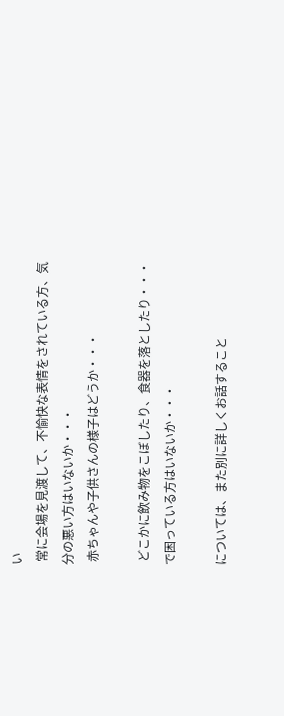い
 常に会場を見渡して、不愉快な表情をされている方、気分の悪い方はいないか・・・
 赤ちゃんや子供さんの様子はどうか・・・

 どこかに飲み物をこぼしたり、食器を落としたり・・・で困っている方はいないか・・・

については、また別に詳しくお話すること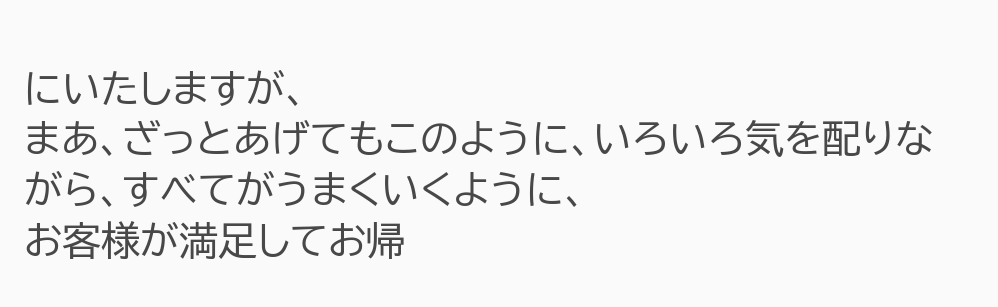にいたしますが、
まあ、ざっとあげてもこのように、いろいろ気を配りながら、すべてがうまくいくように、
お客様が満足してお帰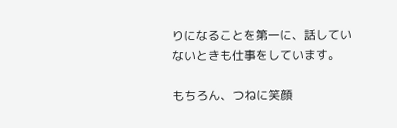りになることを第一に、話していないときも仕事をしています。

もちろん、つねに笑顔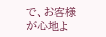で、お客様が心地よ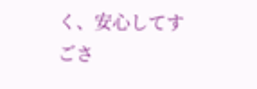く、安心してすごさ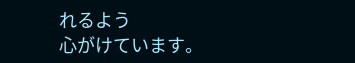れるよう
心がけています。